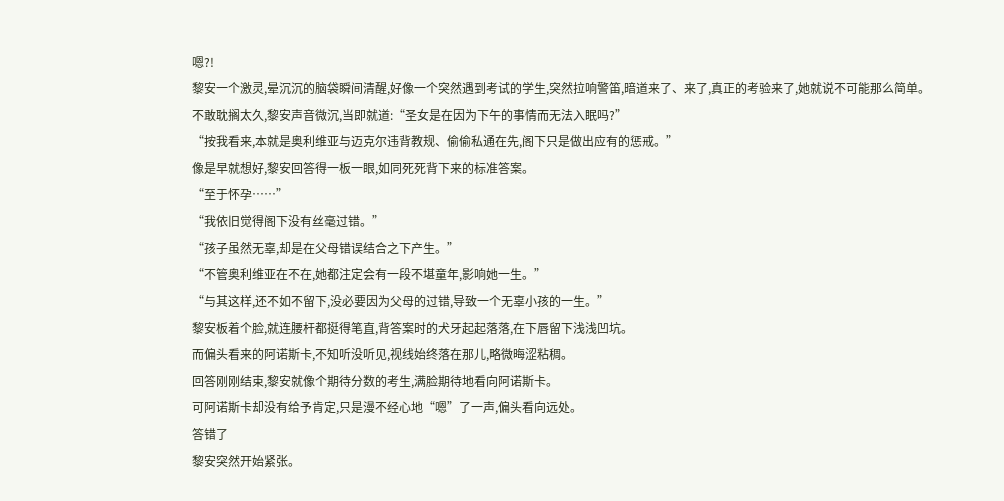嗯?!
黎安一个激灵,晕沉沉的脑袋瞬间清醒,好像一个突然遇到考试的学生,突然拉响警笛,暗道来了、来了,真正的考验来了,她就说不可能那么简单。
不敢耽搁太久,黎安声音微沉,当即就道:“圣女是在因为下午的事情而无法入眠吗?”
“按我看来,本就是奥利维亚与迈克尔违背教规、偷偷私通在先,阁下只是做出应有的惩戒。”
像是早就想好,黎安回答得一板一眼,如同死死背下来的标准答案。
“至于怀孕……”
“我依旧觉得阁下没有丝毫过错。”
“孩子虽然无辜,却是在父母错误结合之下产生。”
“不管奥利维亚在不在,她都注定会有一段不堪童年,影响她一生。”
“与其这样,还不如不留下,没必要因为父母的过错,导致一个无辜小孩的一生。”
黎安板着个脸,就连腰杆都挺得笔直,背答案时的犬牙起起落落,在下唇留下浅浅凹坑。
而偏头看来的阿诺斯卡,不知听没听见,视线始终落在那儿,略微晦涩粘稠。
回答刚刚结束,黎安就像个期待分数的考生,满脸期待地看向阿诺斯卡。
可阿诺斯卡却没有给予肯定,只是漫不经心地“嗯”了一声,偏头看向远处。
答错了
黎安突然开始紧张。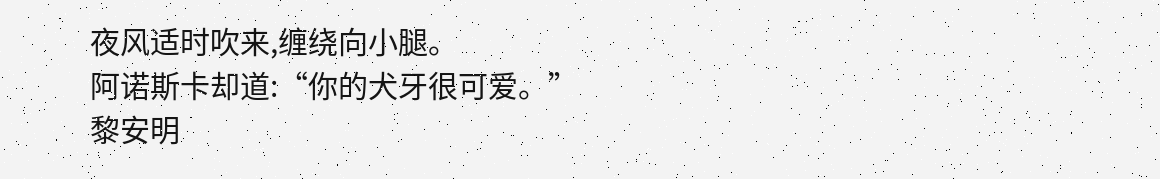夜风适时吹来,缠绕向小腿。
阿诺斯卡却道:“你的犬牙很可爱。”
黎安明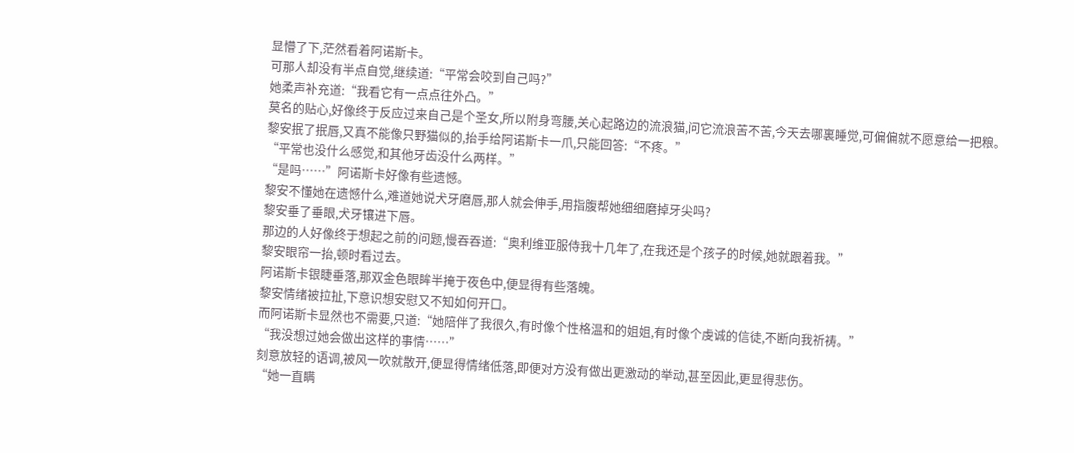显懵了下,茫然看着阿诺斯卡。
可那人却没有半点自觉,继续道:“平常会咬到自己吗?”
她柔声补充道:“我看它有一点点往外凸。”
莫名的贴心,好像终于反应过来自己是个圣女,所以附身弯腰,关心起路边的流浪猫,问它流浪苦不苦,今天去哪裏睡觉,可偏偏就不愿意给一把粮。
黎安抿了抿唇,又真不能像只野猫似的,抬手给阿诺斯卡一爪,只能回答:“不疼。”
“平常也没什么感觉,和其他牙齿没什么两样。”
“是吗……”阿诺斯卡好像有些遗憾。
黎安不懂她在遗憾什么,难道她说犬牙磨唇,那人就会伸手,用指腹帮她细细磨掉牙尖吗?
黎安垂了垂眼,犬牙镶进下唇。
那边的人好像终于想起之前的问题,慢吞吞道:“奥利维亚服侍我十几年了,在我还是个孩子的时候,她就跟着我。”
黎安眼帘一抬,顿时看过去。
阿诺斯卡银睫垂落,那双金色眼眸半掩于夜色中,便显得有些落魄。
黎安情绪被拉扯,下意识想安慰又不知如何开口。
而阿诺斯卡显然也不需要,只道:“她陪伴了我很久,有时像个性格温和的姐姐,有时像个虔诚的信徒,不断向我祈祷。”
“我没想过她会做出这样的事情……”
刻意放轻的语调,被风一吹就散开,便显得情绪低落,即便对方没有做出更激动的举动,甚至因此,更显得悲伤。
“她一直瞒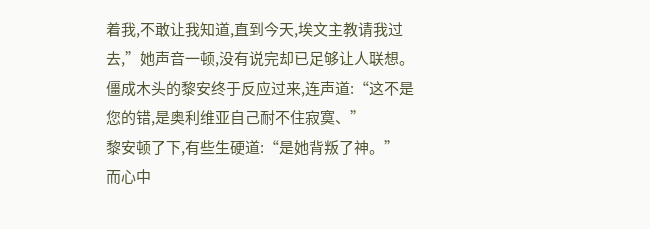着我,不敢让我知道,直到今天,埃文主教请我过去,”她声音一顿,没有说完却已足够让人联想。
僵成木头的黎安终于反应过来,连声道:“这不是您的错,是奥利维亚自己耐不住寂寞、”
黎安顿了下,有些生硬道:“是她背叛了神。”
而心中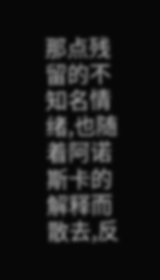那点残留的不知名情绪,也随着阿诺斯卡的解释而散去,反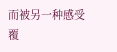而被另一种感受覆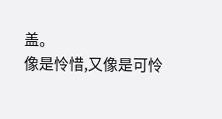盖。
像是怜惜,又像是可怜